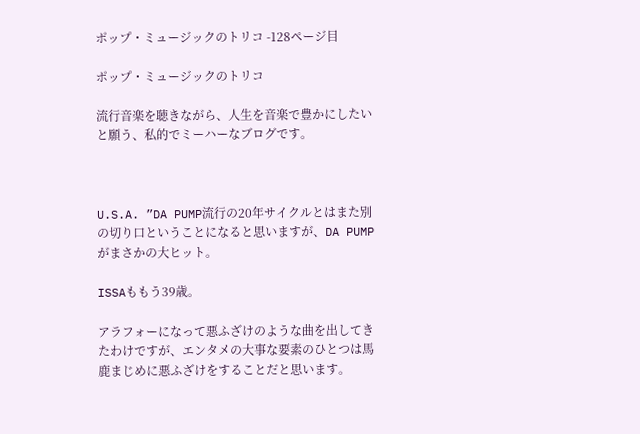ポップ・ミュージックのトリコ -128ページ目

ポップ・ミュージックのトリコ

流行音楽を聴きながら、人生を音楽で豊かにしたいと願う、私的でミーハーなブログです。



U.S.A. ”DA PUMP流行の20年サイクルとはまた別の切り口ということになると思いますが、DA PUMPがまさかの大ヒット。

ISSAももう39歳。

アラフォーになって悪ふざけのような曲を出してきたわけですが、エンタメの大事な要素のひとつは馬鹿まじめに悪ふざけをすることだと思います。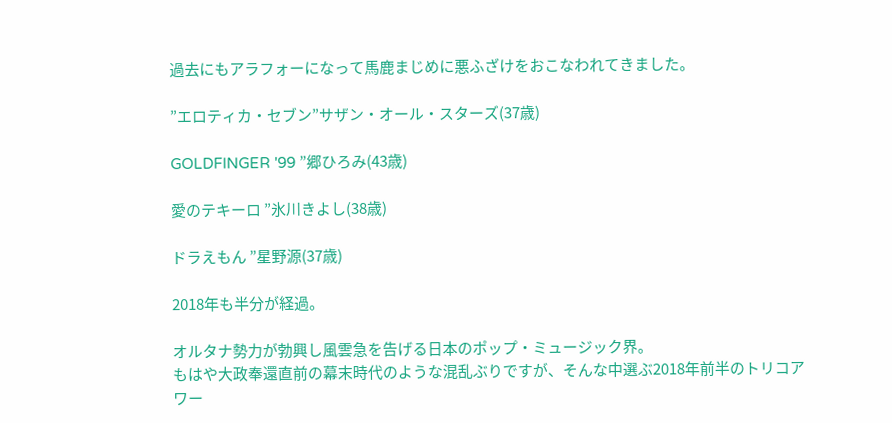過去にもアラフォーになって馬鹿まじめに悪ふざけをおこなわれてきました。

”エロティカ・セブン”サザン・オール・スターズ(37歳)

GOLDFINGER '99 ”郷ひろみ(43歳)

愛のテキーロ ”氷川きよし(38歳)

ドラえもん ”星野源(37歳)

2018年も半分が経過。

オルタナ勢力が勃興し風雲急を告げる日本のポップ・ミュージック界。
もはや大政奉還直前の幕末時代のような混乱ぶりですが、そんな中選ぶ2018年前半のトリコアワー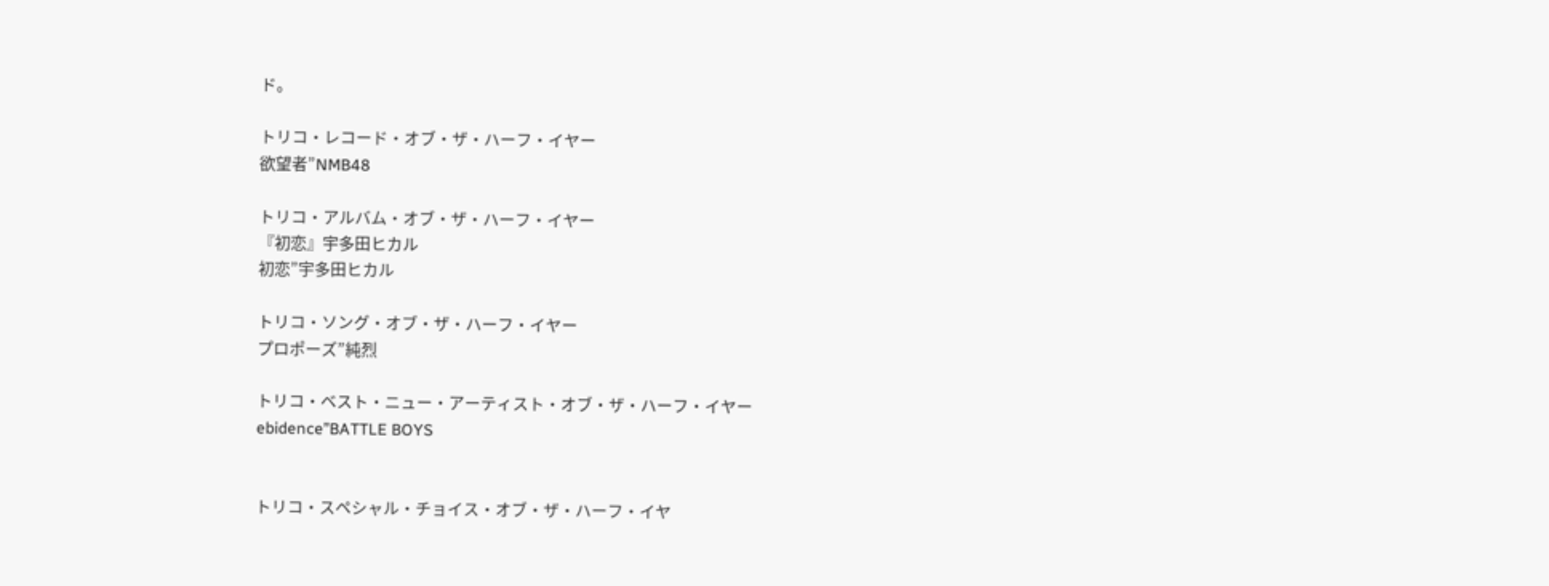ド。

トリコ・レコード・オブ・ザ・ハーフ・イヤー
欲望者”NMB48

トリコ・アルバム・オブ・ザ・ハーフ・イヤー
『初恋』宇多田ヒカル
初恋”宇多田ヒカル

トリコ・ソング・オブ・ザ・ハーフ・イヤー
プロポーズ”純烈

トリコ・ベスト・ニュー・アーティスト・オブ・ザ・ハーフ・イヤー
ebidence”BATTLE BOYS


トリコ・スペシャル・チョイス・オブ・ザ・ハーフ・イヤ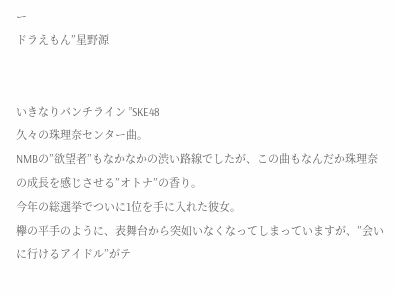ー
ドラえもん”星野源


いきなりパンチライン ”SKE48
久々の珠理奈センター曲。
NMBの”欲望者”もなかなかの渋い路線でしたが、この曲もなんだか珠理奈の成長を感じさせる”オトナ”の香り。
今年の総選挙でついに1位を手に入れた彼女。
欅の平手のように、表舞台から突如いなくなってしまっていますが、”会いに行けるアイドル”がテ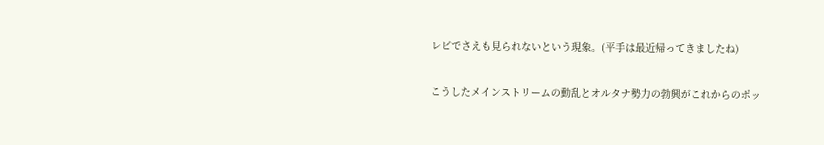レビでさえも見られないという現象。(平手は最近帰ってきましたね)

こうしたメインストリームの動乱とオルタナ勢力の勃興がこれからのポッ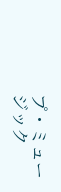プ・ミュージック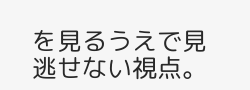を見るうえで見逃せない視点。